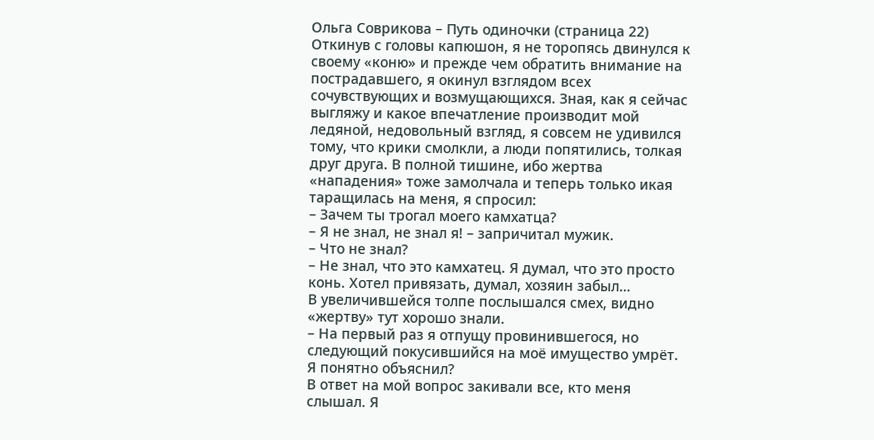Ольга Соврикова – Путь одиночки (страница 22)
Откинув с головы капюшон, я не торопясь двинулся к своему «коню» и прежде чем обратить внимание на пострадавшего, я окинул взглядом всех сочувствующих и возмущающихся. Зная, как я сейчас выгляжу и какое впечатление производит мой ледяной, недовольный взгляд, я совсем не удивился тому, что крики смолкли, а люди попятились, толкая друг друга. В полной тишине, ибо жертва «нападения» тоже замолчала и теперь только икая таращилась на меня, я спросил:
– Зачем ты трогал моего камхатца?
– Я не знал, не знал я! – запричитал мужик.
– Что не знал?
– Не знал, что это камхатец. Я думал, что это просто конь. Хотел привязать, думал, хозяин забыл…
В увеличившейся толпе послышался смех, видно «жертву» тут хорошо знали.
– На первый раз я отпущу провинившегося, но следующий покусившийся на моё имущество умрёт. Я понятно объяснил?
В ответ на мой вопрос закивали все, кто меня слышал. Я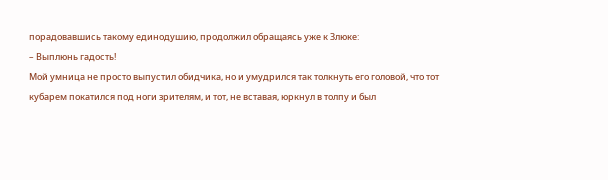порадовавшись такому единодушию, продолжил обращаясь уже к Злюке:
– Выплюнь гадость!
Мой умница не просто выпустил обидчика, но и умудрился так толкнуть его головой, что тот кубарем покатился под ноги зрителям, и тот, не вставая, юркнул в толпу и был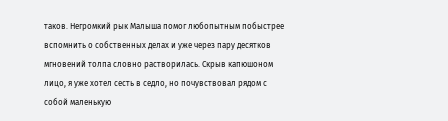таков. Негромкий рык Малыша помог любопытным побыстрее вспомнить о собственных делах и уже через пару десятков мгновений толпа словно растворилась. Скрыв капюшоном лицо, я уже хотел сесть в седло, но почувствовал рядом с собой маленькую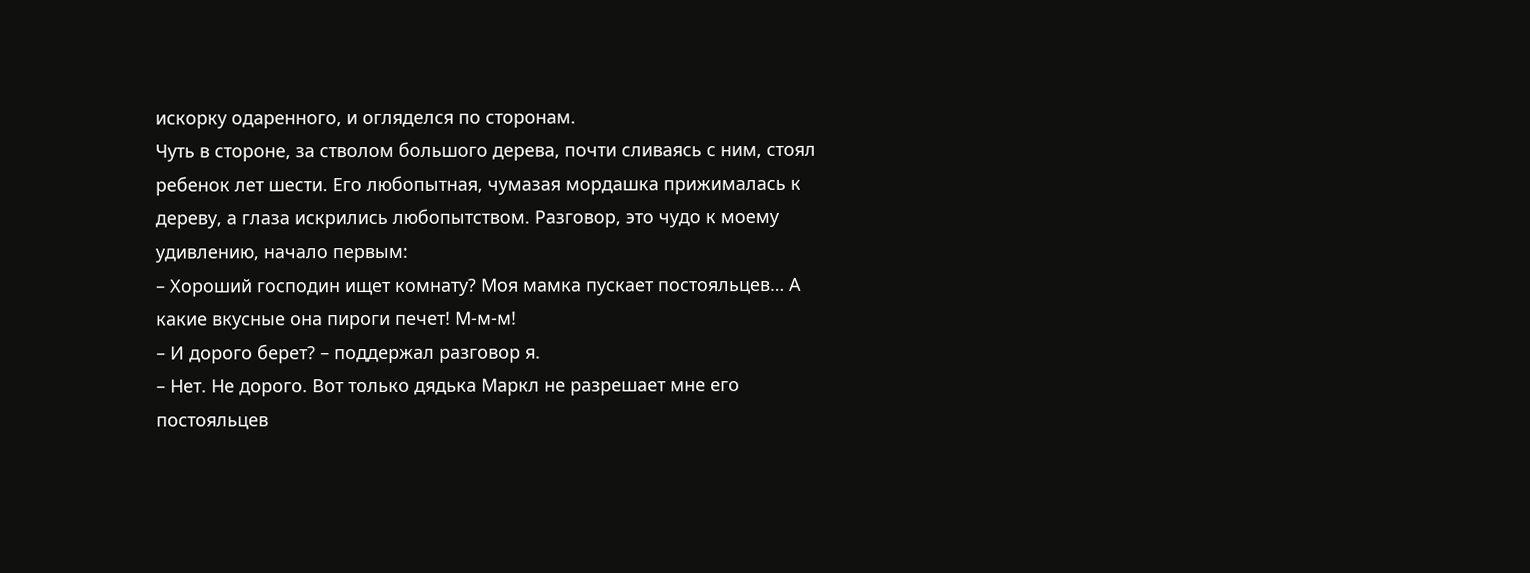искорку одаренного, и огляделся по сторонам.
Чуть в стороне, за стволом большого дерева, почти сливаясь с ним, стоял ребенок лет шести. Его любопытная, чумазая мордашка прижималась к дереву, а глаза искрились любопытством. Разговор, это чудо к моему удивлению, начало первым:
– Хороший господин ищет комнату? Моя мамка пускает постояльцев… А какие вкусные она пироги печет! М-м-м!
– И дорого берет? – поддержал разговор я.
– Нет. Не дорого. Вот только дядька Маркл не разрешает мне его постояльцев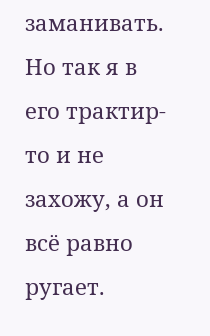заманивать. Но так я в его трактир-то и не захожу, а он всё равно ругает.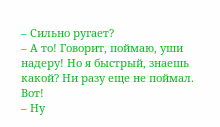– Сильно ругает?
– А то! Говорит, поймаю, уши надеру! Но я быстрый, знаешь какой? Ни разу еще не поймал. Вот!
– Ну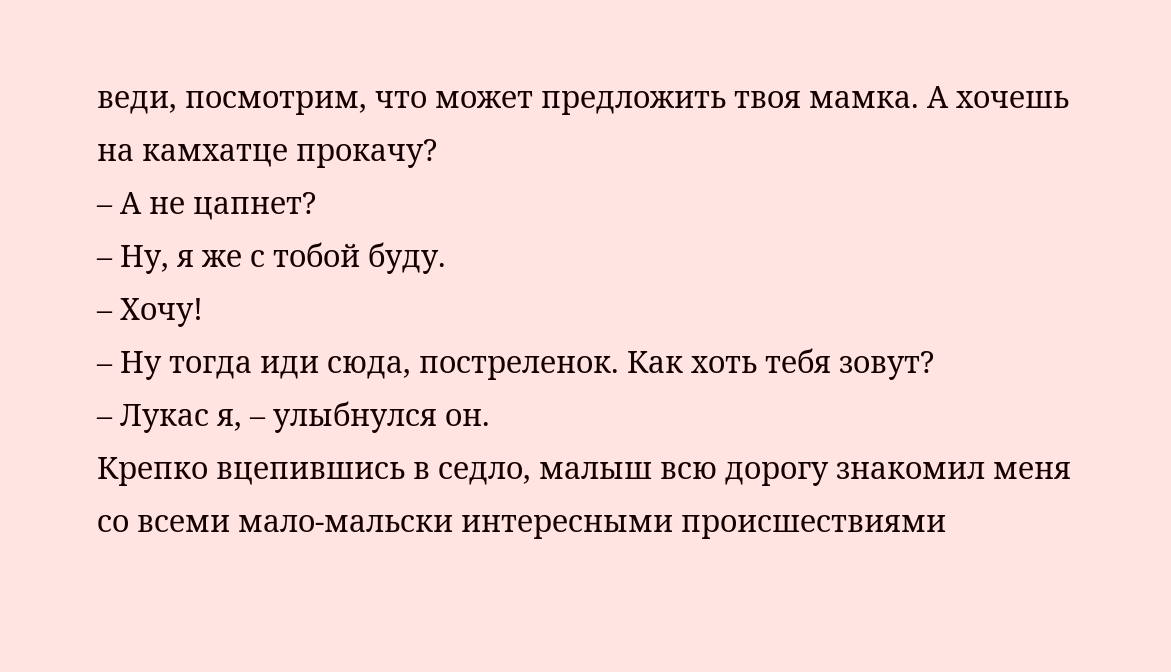веди, посмотрим, что может предложить твоя мамка. А хочешь на камхатце прокачу?
– А не цапнет?
– Ну, я же с тобой буду.
– Хочу!
– Ну тогда иди сюда, постреленок. Как хоть тебя зовут?
– Лукас я, – улыбнулся он.
Крепко вцепившись в седло, малыш всю дорогу знакомил меня со всеми мало-мальски интересными происшествиями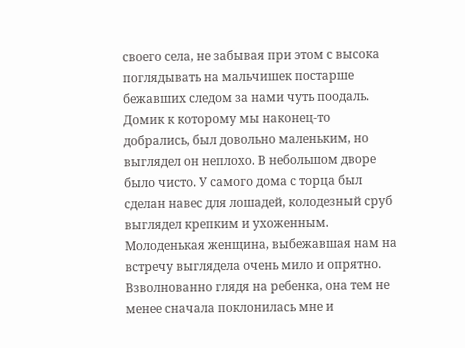своего села, не забывая при этом с высока поглядывать на мальчишек постарше бежавших следом за нами чуть поодаль.
Домик к которому мы наконец-то добрались, был довольно маленьким, но выглядел он неплохо. В небольшом дворе было чисто. У самого дома с торца был сделан навес для лошадей, колодезный сруб выглядел крепким и ухоженным. Молоденькая женщина, выбежавшая нам на встречу выглядела очень мило и опрятно. Взволнованно глядя на ребенка, она тем не менее сначала поклонилась мне и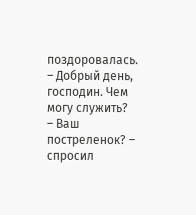поздоровалась.
– Добрый день, господин. Чем могу служить?
– Ваш постреленок? – спросил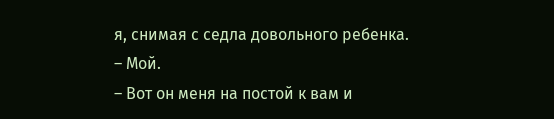я, снимая с седла довольного ребенка.
– Мой.
– Вот он меня на постой к вам и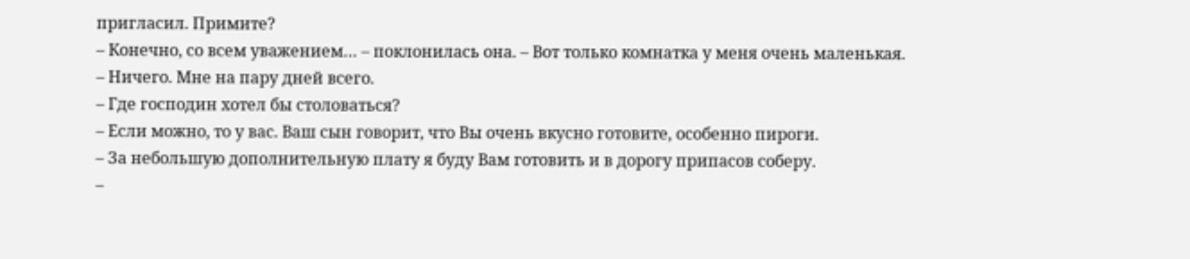пригласил. Примите?
– Конечно, со всем уважением… – поклонилась она. – Вот только комнатка у меня очень маленькая.
– Ничего. Мне на пару дней всего.
– Где господин хотел бы столоваться?
– Если можно, то у вас. Ваш сын говорит, что Вы очень вкусно готовите, особенно пироги.
– За небольшую дополнительную плату я буду Вам готовить и в дорогу припасов соберу.
–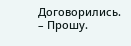Договорились.
– Прошу.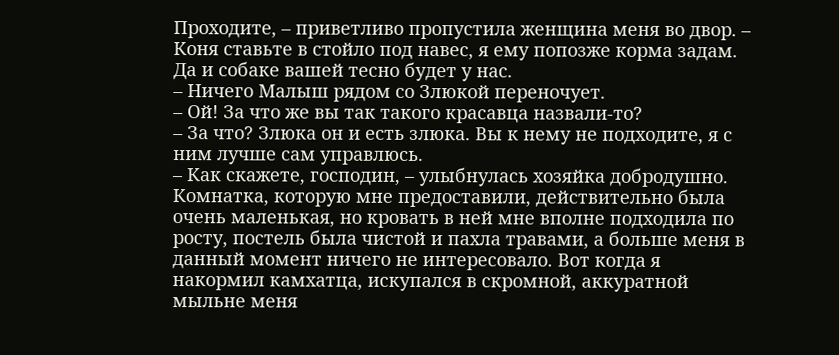Проходите, – приветливо пропустила женщина меня во двор. – Коня ставьте в стойло под навес, я ему попозже корма задам. Да и собаке вашей тесно будет у нас.
– Ничего Малыш рядом со Злюкой переночует.
– Ой! За что же вы так такого красавца назвали-то?
– За что? Злюка он и есть злюка. Вы к нему не подходите, я с ним лучше сам управлюсь.
– Как скажете, господин, – улыбнулась хозяйка добродушно.
Комнатка, которую мне предоставили, действительно была очень маленькая, но кровать в ней мне вполне подходила по росту, постель была чистой и пахла травами, а больше меня в данный момент ничего не интересовало. Вот когда я накормил камхатца, искупался в скромной, аккуратной мыльне меня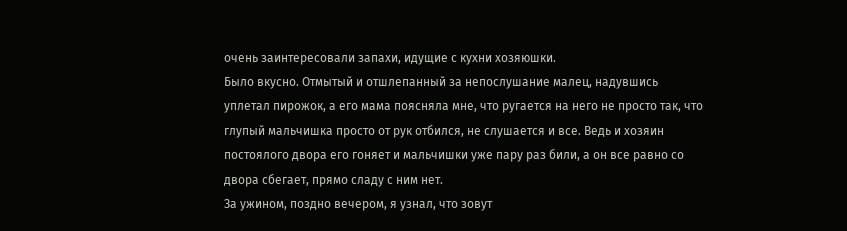очень заинтересовали запахи, идущие с кухни хозяюшки.
Было вкусно. Отмытый и отшлепанный за непослушание малец, надувшись уплетал пирожок, а его мама поясняла мне, что ругается на него не просто так, что глупый мальчишка просто от рук отбился, не слушается и все. Ведь и хозяин постоялого двора его гоняет и мальчишки уже пару раз били, а он все равно со двора сбегает, прямо сладу с ним нет.
За ужином, поздно вечером, я узнал, что зовут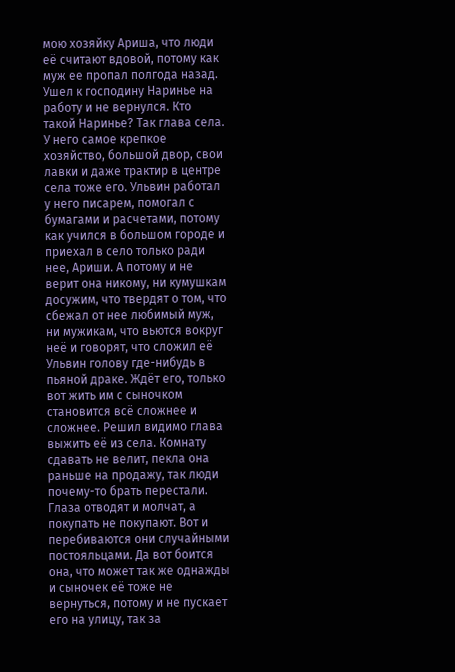мою хозяйку Ариша, что люди её считают вдовой, потому как муж ее пропал полгода назад. Ушел к господину Наринье на работу и не вернулся. Кто такой Наринье? Так глава села. У него самое крепкое хозяйство, большой двор, свои лавки и даже трактир в центре села тоже его. Ульвин работал у него писарем, помогал с бумагами и расчетами, потому как учился в большом городе и приехал в село только ради нее, Ариши. А потому и не верит она никому, ни кумушкам досужим, что твердят о том, что сбежал от нее любимый муж, ни мужикам, что вьются вокруг неё и говорят, что сложил её Ульвин голову где-нибудь в пьяной драке. Ждёт его, только вот жить им с сыночком становится всё сложнее и сложнее. Решил видимо глава выжить её из села. Комнату сдавать не велит, пекла она раньше на продажу, так люди почему-то брать перестали. Глаза отводят и молчат, а покупать не покупают. Вот и перебиваются они случайными постояльцами. Да вот боится она, что может так же однажды и сыночек её тоже не вернуться, потому и не пускает его на улицу, так за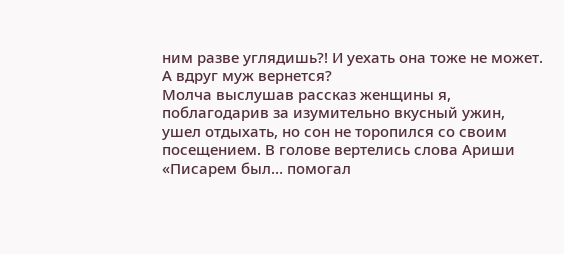ним разве углядишь?! И уехать она тоже не может. А вдруг муж вернется?
Молча выслушав рассказ женщины я, поблагодарив за изумительно вкусный ужин, ушел отдыхать, но сон не торопился со своим посещением. В голове вертелись слова Ариши «Писарем был… помогал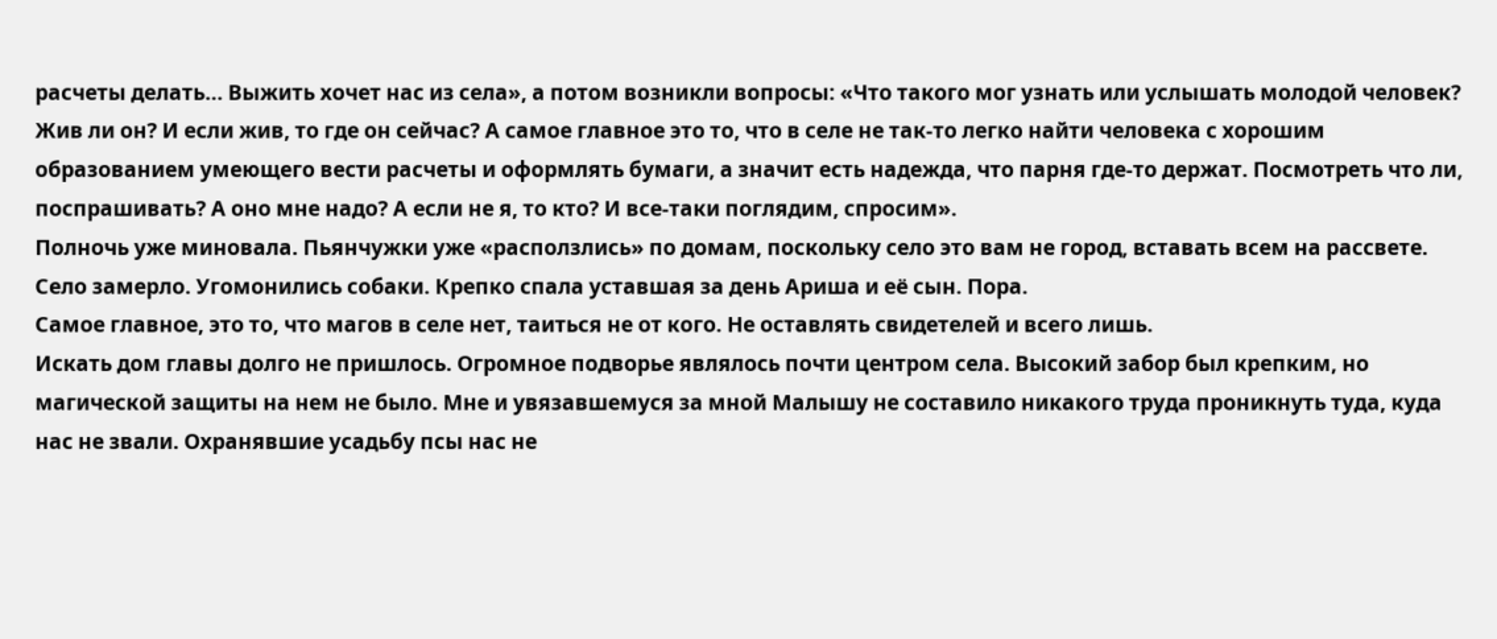расчеты делать… Выжить хочет нас из села», а потом возникли вопросы: «Что такого мог узнать или услышать молодой человек? Жив ли он? И если жив, то где он сейчас? А самое главное это то, что в селе не так-то легко найти человека с хорошим образованием умеющего вести расчеты и оформлять бумаги, а значит есть надежда, что парня где-то держат. Посмотреть что ли, поспрашивать? А оно мне надо? А если не я, то кто? И все-таки поглядим, спросим».
Полночь уже миновала. Пьянчужки уже «расползлись» по домам, поскольку село это вам не город, вставать всем на рассвете. Село замерло. Угомонились собаки. Крепко спала уставшая за день Ариша и её сын. Пора.
Самое главное, это то, что магов в селе нет, таиться не от кого. Не оставлять свидетелей и всего лишь.
Искать дом главы долго не пришлось. Огромное подворье являлось почти центром села. Высокий забор был крепким, но магической защиты на нем не было. Мне и увязавшемуся за мной Малышу не составило никакого труда проникнуть туда, куда нас не звали. Охранявшие усадьбу псы нас не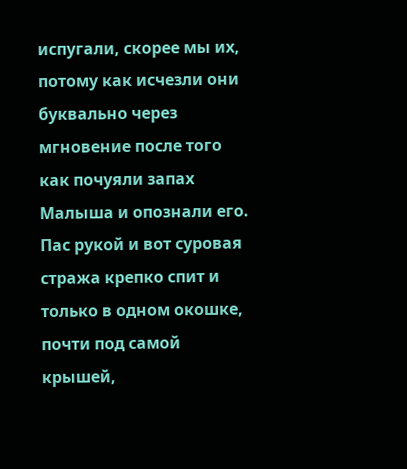испугали, скорее мы их, потому как исчезли они буквально через мгновение после того как почуяли запах Малыша и опознали его. Пас рукой и вот суровая стража крепко спит и только в одном окошке, почти под самой крышей,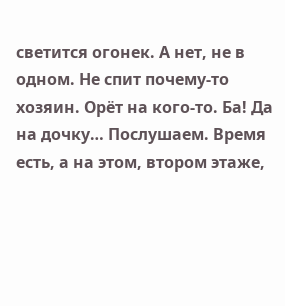светится огонек. А нет, не в одном. Не спит почему-то хозяин. Орёт на кого-то. Ба! Да на дочку… Послушаем. Время есть, а на этом, втором этаже,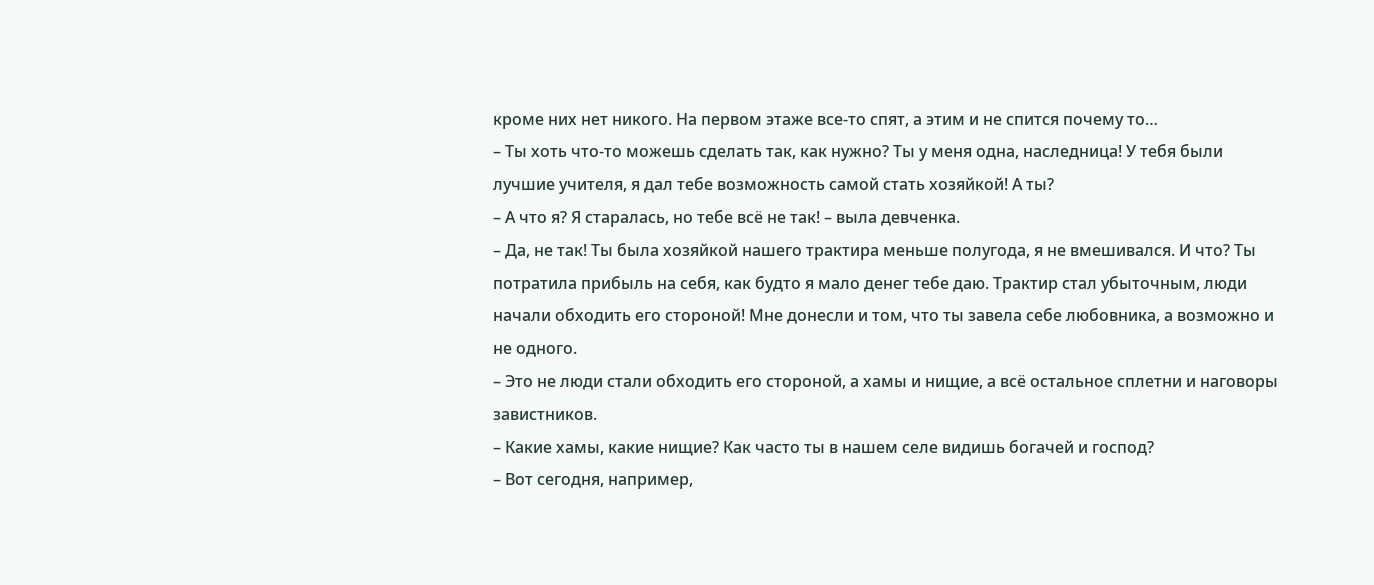кроме них нет никого. На первом этаже все-то спят, а этим и не спится почему то…
– Ты хоть что-то можешь сделать так, как нужно? Ты у меня одна, наследница! У тебя были лучшие учителя, я дал тебе возможность самой стать хозяйкой! А ты?
– А что я? Я старалась, но тебе всё не так! – выла девченка.
– Да, не так! Ты была хозяйкой нашего трактира меньше полугода, я не вмешивался. И что? Ты потратила прибыль на себя, как будто я мало денег тебе даю. Трактир стал убыточным, люди начали обходить его стороной! Мне донесли и том, что ты завела себе любовника, а возможно и не одного.
– Это не люди стали обходить его стороной, а хамы и нищие, а всё остальное сплетни и наговоры завистников.
– Какие хамы, какие нищие? Как часто ты в нашем селе видишь богачей и господ?
– Вот сегодня, например,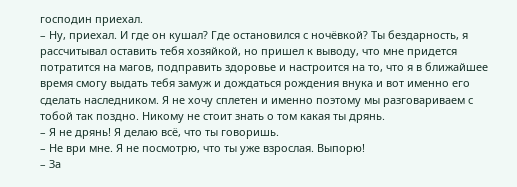господин приехал.
– Ну, приехал. И где он кушал? Где остановился с ночёвкой? Ты бездарность, я рассчитывал оставить тебя хозяйкой, но пришел к выводу, что мне придется потратится на магов, подправить здоровье и настроится на то, что я в ближайшее время смогу выдать тебя замуж и дождаться рождения внука и вот именно его сделать наследником. Я не хочу сплетен и именно поэтому мы разговариваем с тобой так поздно. Никому не стоит знать о том какая ты дрянь.
– Я не дрянь! Я делаю всё, что ты говоришь.
– Не ври мне. Я не посмотрю, что ты уже взрослая. Выпорю!
– За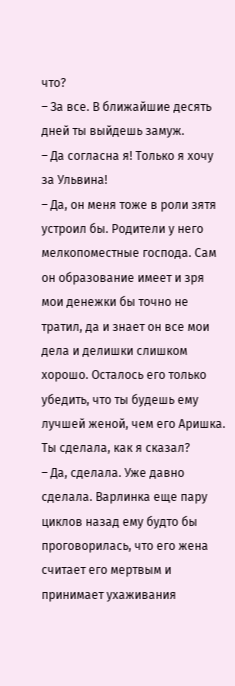что?
– За все. В ближайшие десять дней ты выйдешь замуж.
– Да согласна я! Только я хочу за Ульвина!
– Да, он меня тоже в роли зятя устроил бы. Родители у него мелкопоместные господа. Сам он образование имеет и зря мои денежки бы точно не тратил, да и знает он все мои дела и делишки слишком хорошо. Осталось его только убедить, что ты будешь ему лучшей женой, чем его Аришка. Ты сделала, как я сказал?
– Да, сделала. Уже давно сделала. Варлинка еще пару циклов назад ему будто бы проговорилась, что его жена считает его мертвым и принимает ухаживания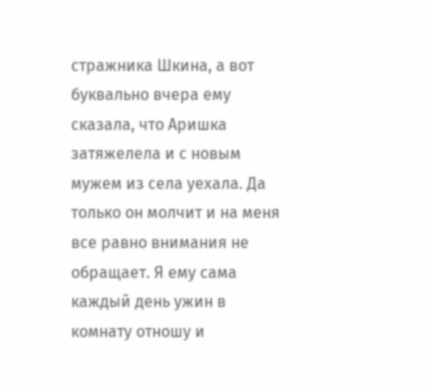стражника Шкина, а вот буквально вчера ему сказала, что Аришка затяжелела и с новым мужем из села уехала. Да только он молчит и на меня все равно внимания не обращает. Я ему сама каждый день ужин в комнату отношу и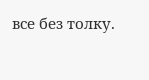все без толку.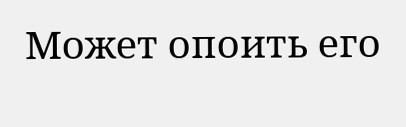Может опоить его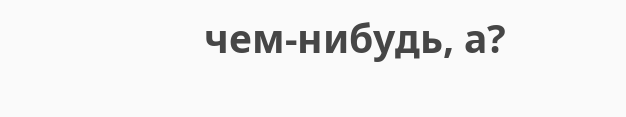чем-нибудь, а?